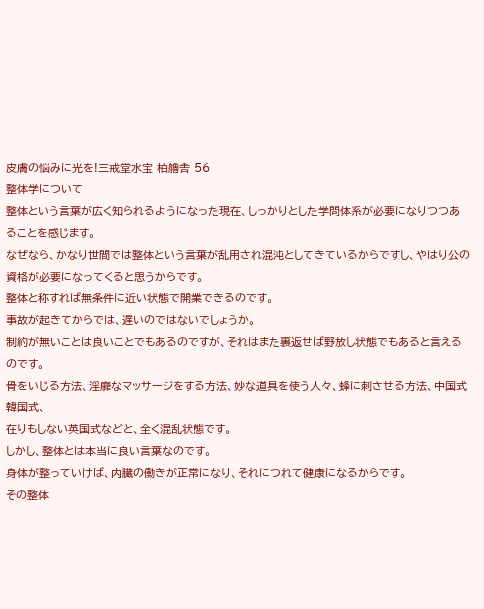皮膚の悩みに光を!三戒堂水宝 柏艪舎 56
整体学について
整体という言葉が広く知られるようになった現在、しっかりとした学問体系が必要になりつつあることを感じます。
なぜなら、かなり世間では整体という言葉が乱用され混沌としてきているからですし、やはり公の資格が必要になってくると思うからです。
整体と称すれば無条件に近い状態で開業できるのです。
事故が起きてからでは、遅いのではないでしょうか。
制約が無いことは良いことでもあるのですが、それはまた裏返せば野放し状態でもあると言えるのです。
骨をいじる方法、淫靡なマッサージをする方法、妙な道具を使う人々、蜂に刺させる方法、中国式韓国式、
在りもしない英国式などと、全く混乱状態です。
しかし、整体とは本当に良い言葉なのです。
身体が整っていけば、内臓の働きが正常になり、それにつれて健康になるからです。
その整体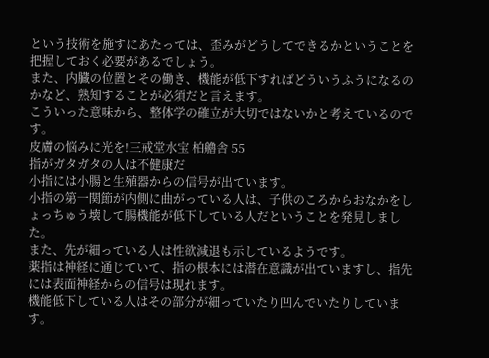という技術を施すにあたっては、歪みがどうしてできるかということを把握しておく必要があるでしょう。
また、内臓の位置とその働き、機能が低下すればどういうふうになるのかなど、熟知することが必須だと言えます。
こういった意味から、整体学の確立が大切ではないかと考えているのです。
皮膚の悩みに光を!三戒堂水宝 柏艪舎 55
指がガタガタの人は不健康だ
小指には小腸と生殖器からの信号が出ています。
小指の第一関節が内側に曲がっている人は、子供のころからおなかをしょっちゅう壊して腸機能が低下している人だということを発見しました。
また、先が細っている人は性欲減退も示しているようです。
薬指は神経に通じていて、指の根本には潜在意識が出ていますし、指先には表面神経からの信号は現れます。
機能低下している人はその部分が細っていたり凹んでいたりしています。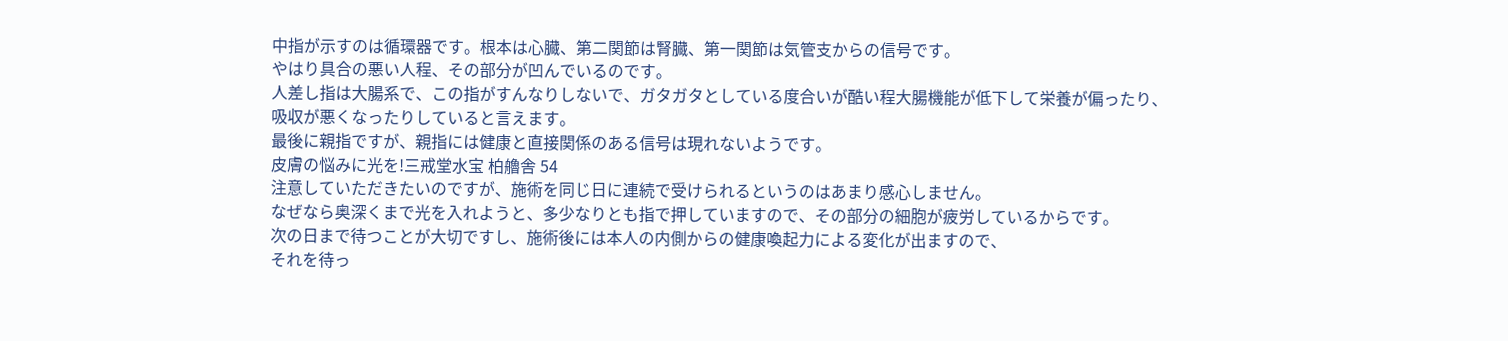中指が示すのは循環器です。根本は心臓、第二関節は腎臓、第一関節は気管支からの信号です。
やはり具合の悪い人程、その部分が凹んでいるのです。
人差し指は大腸系で、この指がすんなりしないで、ガタガタとしている度合いが酷い程大腸機能が低下して栄養が偏ったり、
吸収が悪くなったりしていると言えます。
最後に親指ですが、親指には健康と直接関係のある信号は現れないようです。
皮膚の悩みに光を!三戒堂水宝 柏艪舎 54
注意していただきたいのですが、施術を同じ日に連続で受けられるというのはあまり感心しません。
なぜなら奥深くまで光を入れようと、多少なりとも指で押していますので、その部分の細胞が疲労しているからです。
次の日まで待つことが大切ですし、施術後には本人の内側からの健康喚起力による変化が出ますので、
それを待っ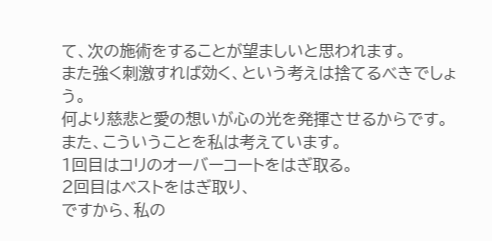て、次の施術をすることが望ましいと思われます。
また強く刺激すれば効く、という考えは捨てるべきでしょう。
何より慈悲と愛の想いが心の光を発揮させるからです。
また、こういうことを私は考えています。
1回目はコリのオーバーコートをはぎ取る。
2回目はベストをはぎ取り、
ですから、私の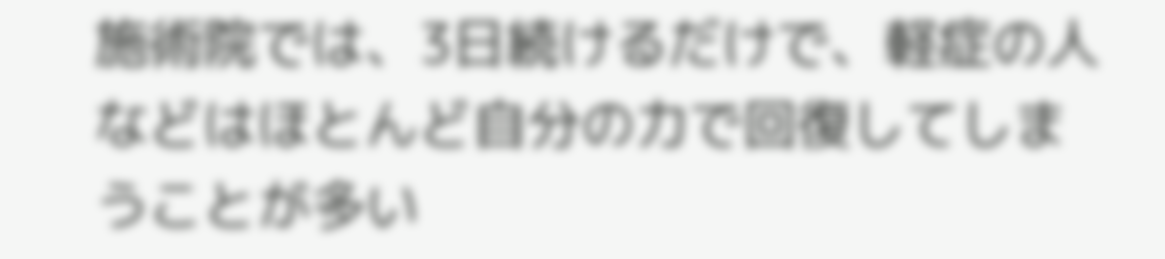施術院では、3日続けるだけで、軽症の人などはほとんど自分の力で回復してしまうことが多い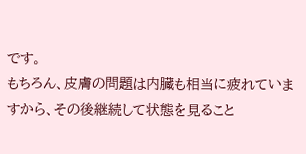です。
もちろん、皮膚の問題は内臓も相当に疲れていますから、その後継続して状態を見ること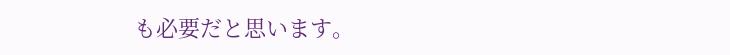も必要だと思います。